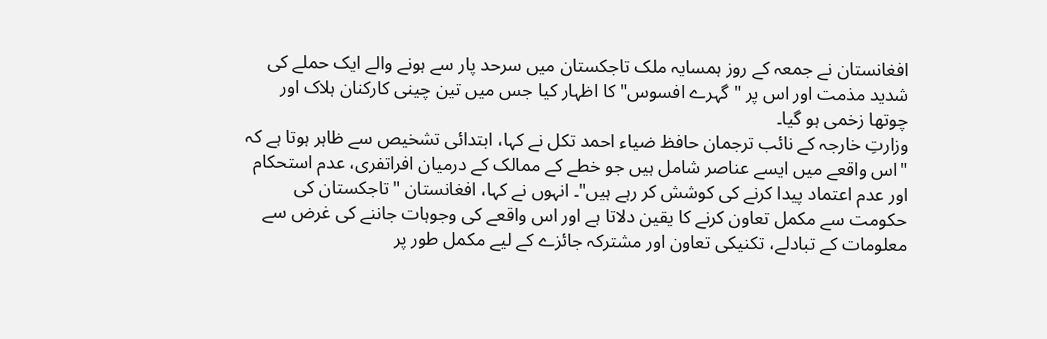افغانستان نے جمعہ کے روز ہمسایہ ملک تاجکستان میں سرحد پار سے ہونے والے ایک حملے کی شدید مذمت اور اس پر "گہرے افسوس" کا اظہار کیا جس میں تین چینی کارکنان ہلاک اور چوتھا زخمی ہو گیا۔
وزارتِ خارجہ کے نائب ترجمان حافظ ضیاء احمد تکل نے کہا، ابتدائی تشخیص سے ظاہر ہوتا ہے کہ "اس واقعے میں ایسے عناصر شامل ہیں جو خطے کے ممالک کے درمیان افراتفری، عدم استحکام اور عدم اعتماد پیدا کرنے کی کوشش کر رہے ہیں"۔ انہوں نے کہا، افغانستان "تاجکستان کی حکومت سے مکمل تعاون کرنے کا یقین دلاتا ہے اور اس واقعے کی وجوہات جاننے کی غرض سے معلومات کے تبادلے، تکنیکی تعاون اور مشترکہ جائزے کے لیے مکمل طور پر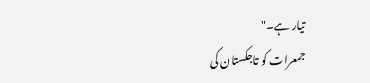تیار ہے۔"
جمعرات کو تاجکستان کی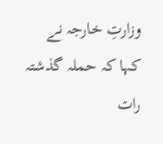وزارتِ خارجہ نے کہا کہ حملہ گذشتہ رات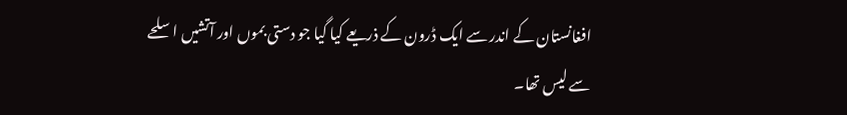افغانستان کے اندر سے ایک ڈرون کے ذریعے کیا گیا جو دستی بموں اور آتشیں اسلحے سے لیس تھا۔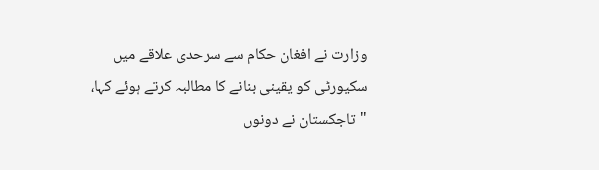وزارت نے افغان حکام سے سرحدی علاقے میں سکیورٹی کو یقینی بنانے کا مطالبہ کرتے ہوئے کہا، "تاجکستان نے دونوں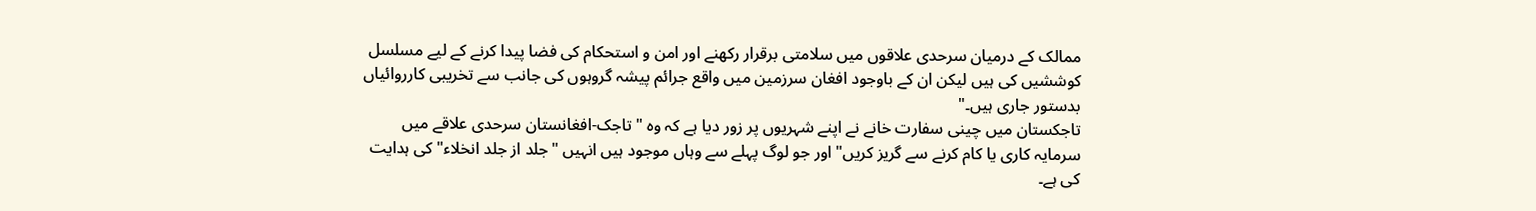ممالک کے درمیان سرحدی علاقوں میں سلامتی برقرار رکھنے اور امن و استحکام کی فضا پیدا کرنے کے لیے مسلسل کوششیں کی ہیں لیکن ان کے باوجود افغان سرزمین میں واقع جرائم پیشہ گروہوں کی جانب سے تخریبی کارروائیاں بدستور جاری ہیں۔"
تاجکستان میں چینی سفارت خانے نے اپنے شہریوں پر زور دیا ہے کہ وہ "تاجک-افغانستان سرحدی علاقے میں سرمایہ کاری یا کام کرنے سے گریز کریں" اور جو لوگ پہلے سے وہاں موجود ہیں انہیں "جلد از جلد انخلاء" کی ہدایت کی ہے۔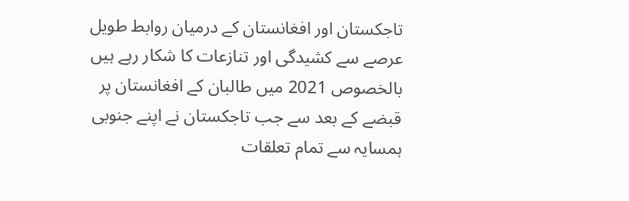تاجکستان اور افغانستان کے درمیان روابط طویل عرصے سے کشیدگی اور تنازعات کا شکار رہے ہیں بالخصوص 2021 میں طالبان کے افغانستان پر قبضے کے بعد سے جب تاجکستان نے اپنے جنوبی ہمسایہ سے تمام تعلقات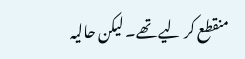منقطع کر لیے تھے۔ لیکن حالیہ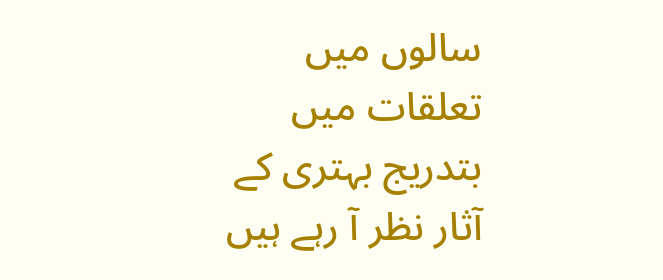سالوں میں تعلقات میں بتدریج بہتری کے آثار نظر آ رہے ہیں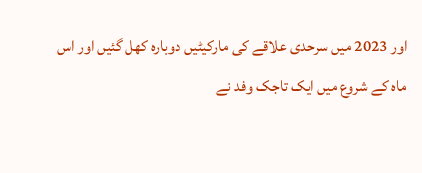اور 2023 میں سرحدی علاقے کی مارکیٹیں دوبارہ کھل گئیں اور اس ماہ کے شروع میں ایک تاجک وفد نے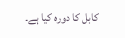کابل کا دورہ کیا ہے۔